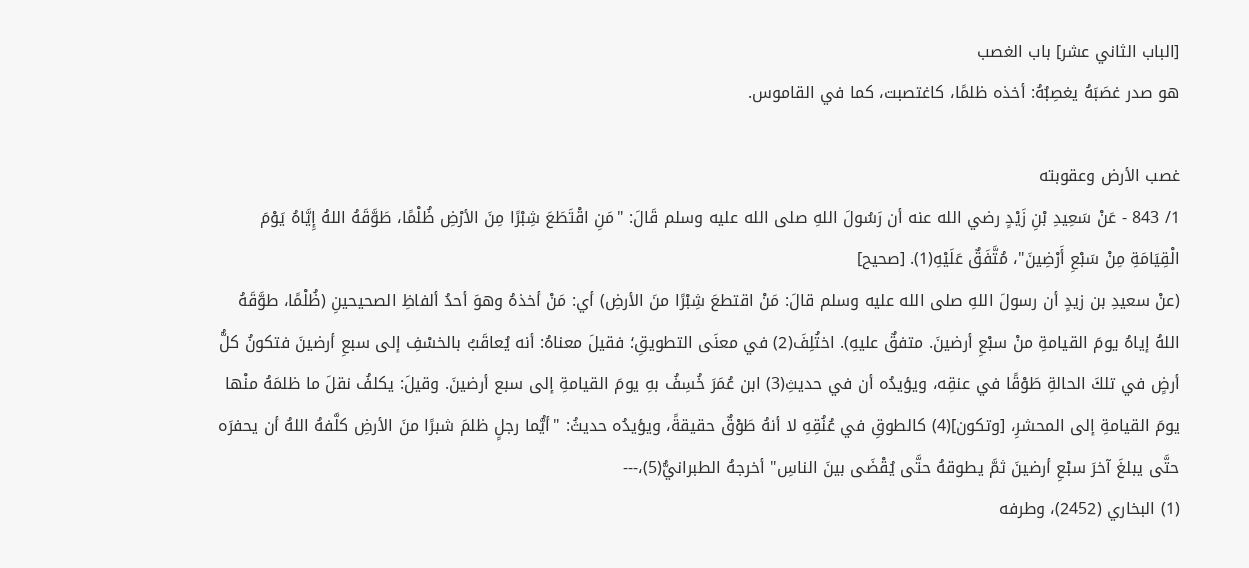[الباب الثاني عشر] باب الغصب
هو صدر غصَبَهُ يغصِبُهُ: أخذه ظلمًا، كاغتصبت، كما في القاموس.

غصب الأرض وعقوبته
1/ 843 - عَنْ سَعِيدِ بْنِ زَيْدٍ رضي الله عنه أن رَسُولَ اللهِ صلى الله عليه وسلم قَالَ: "مَنِ اقْتَطَعَ شِبْرًا مِنَ الأرْضِ ظُلْمًا، طَوَّقَهُ اللهُ إِيَّاهُ يَوْمَ الْقِيَامَةِ مِنْ سَبْعِ أَرْضِينَ"، مُتَّفَقٌ عَلَيْهِ(1). [صحيح]
(عنْ سعيدِ بن زيدٍ أن رسولَ اللهِ صلى الله عليه وسلم قالَ: مَنْ اقتطعَ شِبْرًا منَ الأرضِ) أي: مَنْ أخذهُ وهوَ أحدُ ألفاظِ الصحيحينِ (ظُلْمًا، طوَّقَهُ اللهُ إياهُ يومَ القيامةِ منْ سبْعِ أرضينَ. متفقٌ عليهِ). اختُلِفَ(2) في معنَى التطويقِ؛ فقيلَ معناهُ: أنه يُعاقَبُ بالخسْفِ إلى سبعِ أرضينَ فتكونُ كلُّ أرضٍ في تلكَ الحالةِ طَوْقًا في عنقِه، ويؤيدُه أن في حديثِ(3) ابن عُمَرَ خُسِفُ بهِ يومَ القيامةِ إلى سبع أرضينَ. وقيلَ: يكلفُ نقلَ ما ظلمَهُ منْها يومَ القيامةِ إلى المحشرِ، [وتكون](4) كالطوقِ في عُنُقِهِ لا أنهُ طَوْقٌ حقيقةً، ويؤيدُه حديثُ: "أيُّما رجلٍ ظلمَ شبرًا منَ الأرضِ كلَّفهُ اللهُ أن يحفرَه حتَّى يبلغَ آخرَ سبْعِ أرضينَ ثمَّ يطوقهُ حتَّى يُقْضَى بينَ الناسِ" أخرجهُ الطبرانيُّ(5)،---
(1) البخاري (2452)، وطرفه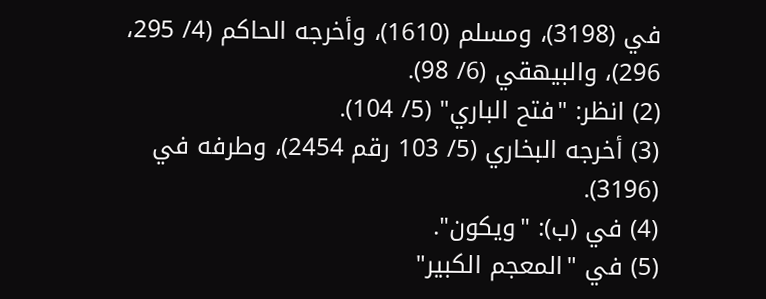في (3198)، ومسلم (1610)، وأخرجه الحاكم (4/ 295، 296)، والبيهقي (6/ 98).
(2) انظر: "فتح الباري" (5/ 104).
(3) أخرجه البخاري (5/ 103 رقم 2454)، وطرفه في (3196).
(4) في (ب): "ويكون".
(5) في "المعجم الكبير"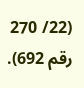(22/ 270 رقم 692).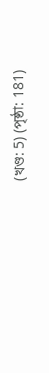(খণ্ড: 5) (পৃষ্ঠা: 181)